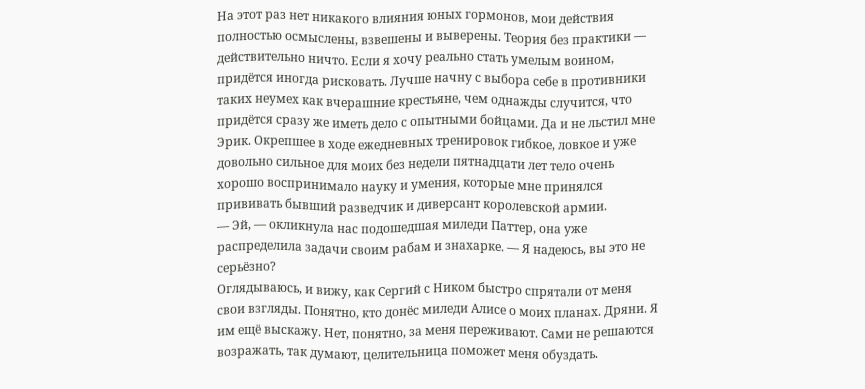На этот раз нет никакого влияния юных гормонов, мои действия полностью осмыслены, взвешены и выверены. Теория без практики — действительно ничто. Если я хочу реально стать умелым воином, придётся иногда рисковать. Лучше начну с выбора себе в противники таких неумех как вчерашние крестьяне, чем однажды случится, что придётся сразу же иметь дело с опытными бойцами. Да и не льстил мне Эрик. Окрепшее в ходе ежедневных тренировок гибкое, ловкое и уже довольно сильное для моих без недели пятнадцати лет тело очень хорошо воспринимало науку и умения, которые мне принялся прививать бывший разведчик и диверсант королевской армии.
— Эй, — окликнула нас подошедшая миледи Паттер, она уже распределила задачи своим рабам и знахарке. — Я надеюсь, вы это не серьёзно?
Оглядываюсь, и вижу, как Сергий с Ником быстро спрятали от меня свои взгляды. Понятно, кто донёс миледи Алисе о моих планах. Дряни. Я им ещё выскажу. Нет, понятно, за меня переживают. Сами не решаются возражать, так думают, целительница поможет меня обуздать.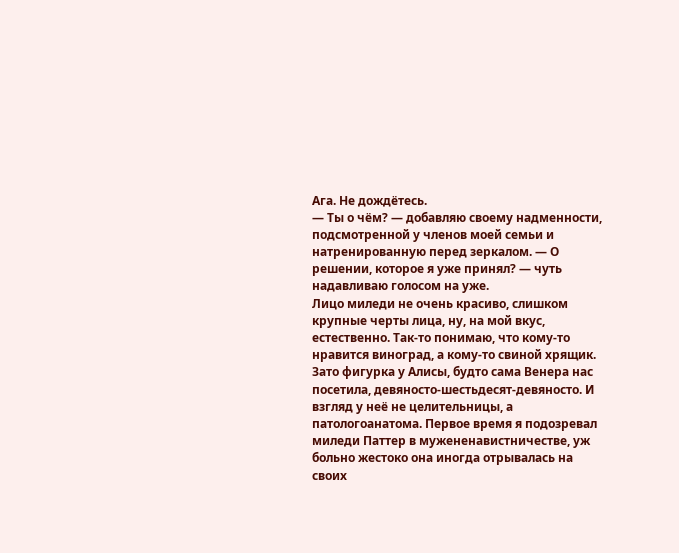Ага. Не дождётесь.
— Ты о чём? — добавляю своему надменности, подсмотренной у членов моей семьи и натренированную перед зеркалом. — О решении, которое я уже принял? — чуть надавливаю голосом на уже.
Лицо миледи не очень красиво, слишком крупные черты лица, ну, на мой вкус, естественно. Так-то понимаю, что кому-то нравится виноград, а кому-то свиной хрящик. Зато фигурка у Алисы, будто сама Венера нас посетила, девяносто-шестьдесят-девяносто. И взгляд у неё не целительницы, а патологоанатома. Первое время я подозревал миледи Паттер в мужененавистничестве, уж больно жестоко она иногда отрывалась на своих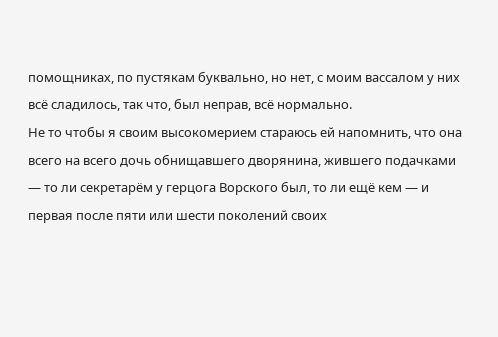помощниках, по пустякам буквально, но нет, с моим вассалом у них всё сладилось, так что, был неправ, всё нормально.
Не то чтобы я своим высокомерием стараюсь ей напомнить, что она всего на всего дочь обнищавшего дворянина, жившего подачками — то ли секретарём у герцога Ворского был, то ли ещё кем — и первая после пяти или шести поколений своих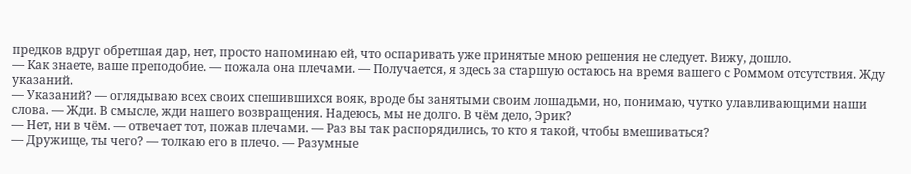предков вдруг обретшая дар, нет, просто напоминаю ей, что оспаривать уже принятые мною решения не следует. Вижу, дошло.
— Как знаете, ваше преподобие. — пожала она плечами. — Получается, я здесь за старшую остаюсь на время вашего с Роммом отсутствия. Жду указаний.
— Указаний? — оглядываю всех своих спешившихся вояк, вроде бы занятыми своим лошадьми, но, понимаю, чутко улавливающими наши слова. — Жди. В смысле, жди нашего возвращения. Надеюсь, мы не долго. В чём дело, Эрик?
— Нет, ни в чём. — отвечает тот, пожав плечами. — Раз вы так распорядились, то кто я такой, чтобы вмешиваться?
— Дружище, ты чего? — толкаю его в плечо. — Разумные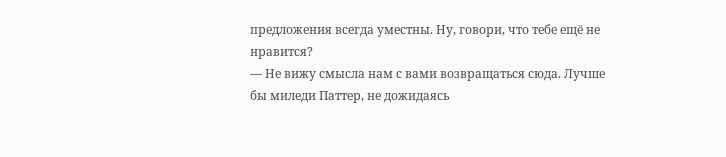предложения всегда уместны. Ну, говори, что тебе ещё не нравится?
— Не вижу смысла нам с вами возвращаться сюда. Лучше бы миледи Паттер, не дожидаясь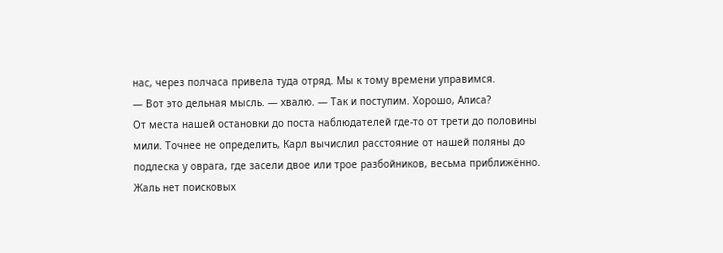нас, через полчаса привела туда отряд. Мы к тому времени управимся.
— Вот это дельная мысль. — хвалю. — Так и поступим. Хорошо, Алиса?
От места нашей остановки до поста наблюдателей где-то от трети до половины мили. Точнее не определить, Карл вычислил расстояние от нашей поляны до подлеска у оврага, где засели двое или трое разбойников, весьма приближённо. Жаль нет поисковых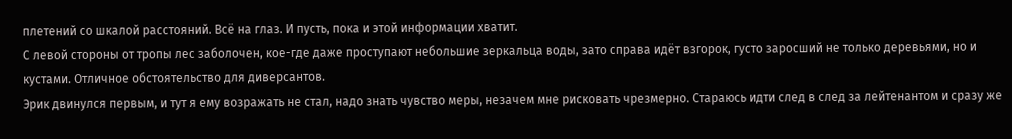плетений со шкалой расстояний. Всё на глаз. И пусть, пока и этой информации хватит.
С левой стороны от тропы лес заболочен, кое-где даже проступают небольшие зеркальца воды, зато справа идёт взгорок, густо заросший не только деревьями, но и кустами. Отличное обстоятельство для диверсантов.
Эрик двинулся первым, и тут я ему возражать не стал, надо знать чувство меры, незачем мне рисковать чрезмерно. Стараюсь идти след в след за лейтенантом и сразу же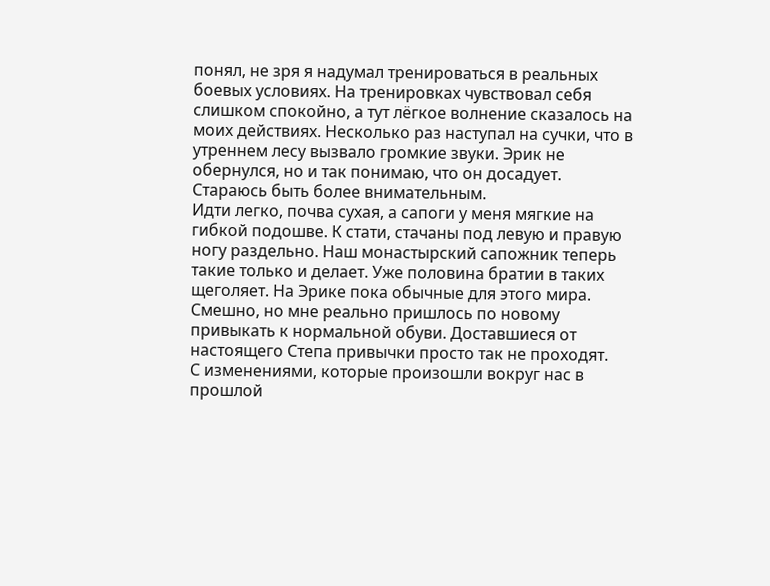понял, не зря я надумал тренироваться в реальных боевых условиях. На тренировках чувствовал себя слишком спокойно, а тут лёгкое волнение сказалось на моих действиях. Несколько раз наступал на сучки, что в утреннем лесу вызвало громкие звуки. Эрик не обернулся, но и так понимаю, что он досадует. Стараюсь быть более внимательным.
Идти легко, почва сухая, а сапоги у меня мягкие на гибкой подошве. К стати, стачаны под левую и правую ногу раздельно. Наш монастырский сапожник теперь такие только и делает. Уже половина братии в таких щеголяет. На Эрике пока обычные для этого мира. Смешно, но мне реально пришлось по новому привыкать к нормальной обуви. Доставшиеся от настоящего Степа привычки просто так не проходят.
С изменениями, которые произошли вокруг нас в прошлой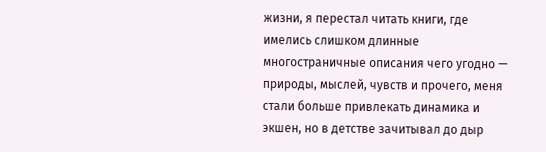жизни, я перестал читать книги, где имелись слишком длинные многостраничные описания чего угодно — природы, мыслей, чувств и прочего, меня стали больше привлекать динамика и экшен, но в детстве зачитывал до дыр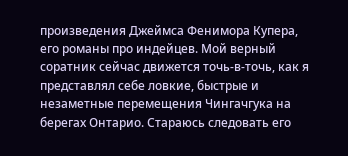произведения Джеймса Фенимора Купера, его романы про индейцев. Мой верный соратник сейчас движется точь-в-точь, как я представлял себе ловкие, быстрые и незаметные перемещения Чингачгука на берегах Онтарио. Стараюсь следовать его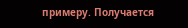примеру. Получается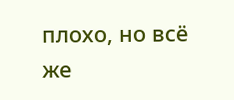плохо, но всё же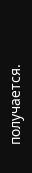получается.